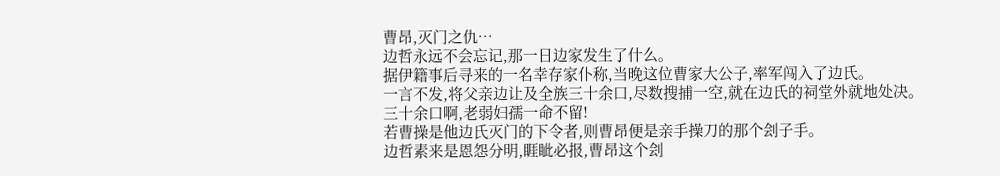曹昂,灭门之仇…
边哲永远不会忘记,那一日边家发生了什么。
据伊籍事后寻来的一名幸存家仆称,当晚这位曹家大公子,率军闯入了边氏。
一言不发,将父亲边让及全族三十余口,尽数搜捕一空,就在边氏的祠堂外就地处决。
三十余口啊,老弱妇孺一命不留!
若曹操是他边氏灭门的下令者,则曹昂便是亲手操刀的那个刽子手。
边哲素来是恩怨分明,睚眦必报,曹昂这个刽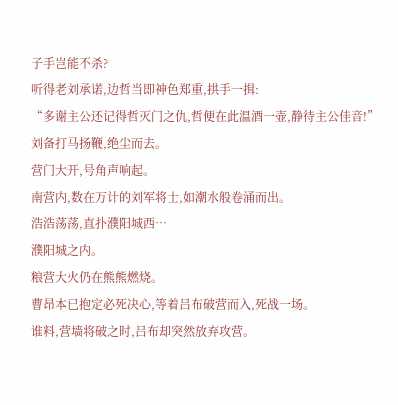子手岂能不杀?
听得老刘承诺,边哲当即神色郑重,拱手一揖:
“多谢主公还记得哲灭门之仇,哲便在此温酒一壶,静待主公佳音!”
刘备打马扬鞭,绝尘而去。
营门大开,号角声响起。
南营内,数在万计的刘军将士,如潮水般卷涌而出。
浩浩荡荡,直扑濮阳城西…
濮阳城之内。
粮营大火仍在熊熊燃烧。
曹昂本已抱定必死决心,等着吕布破营而入,死战一场。
谁料,营墙将破之时,吕布却突然放弃攻营。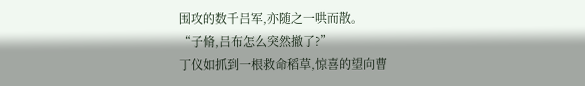围攻的数千吕军,亦随之一哄而散。
“子脩,吕布怎么突然撤了?”
丁仪如抓到一根救命稻草,惊喜的望向曹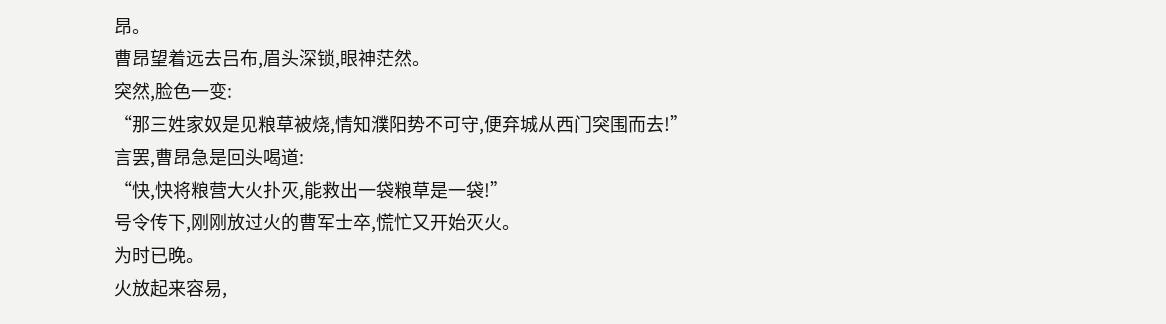昂。
曹昂望着远去吕布,眉头深锁,眼神茫然。
突然,脸色一变:
“那三姓家奴是见粮草被烧,情知濮阳势不可守,便弃城从西门突围而去!”
言罢,曹昂急是回头喝道:
“快,快将粮营大火扑灭,能救出一袋粮草是一袋!”
号令传下,刚刚放过火的曹军士卒,慌忙又开始灭火。
为时已晚。
火放起来容易,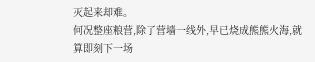灭起来却难。
何况整座粮营,除了营墙一线外,早已烧成熊熊火海,就算即刻下一场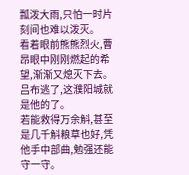瓢泼大雨,只怕一时片刻间也难以泼灭。
看着眼前熊熊烈火,曹昂眼中刚刚燃起的希望,渐渐又熄灭下去。
吕布逃了,这濮阳城就是他的了。
若能救得万余斛,甚至是几千斛粮草也好,凭他手中部曲,勉强还能守一守。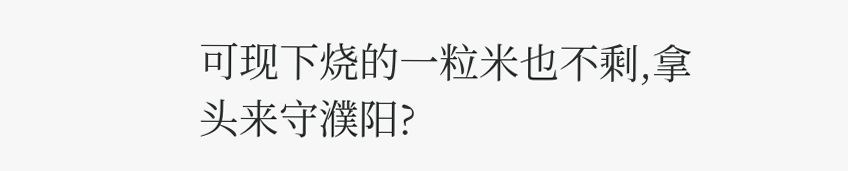可现下烧的一粒米也不剩,拿头来守濮阳?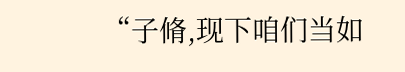“子脩,现下咱们当如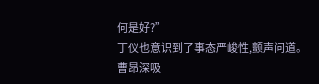何是好?”
丁仪也意识到了事态严峻性,颤声问道。
曹昂深吸